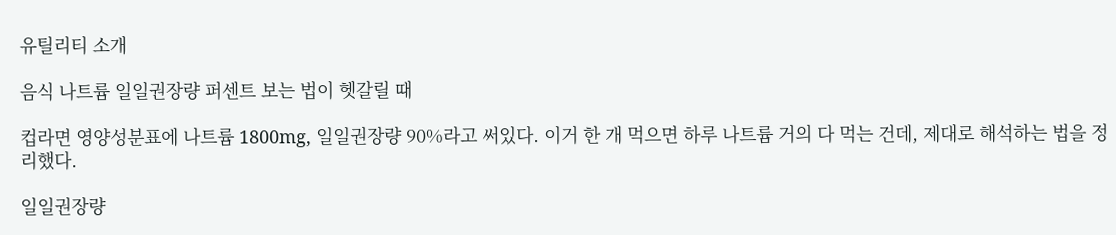유틸리티 소개

음식 나트륨 일일권장량 퍼센트 보는 법이 헷갈릴 때

컵라면 영양성분표에 나트륨 1800mg, 일일권장량 90%라고 써있다. 이거 한 개 먹으면 하루 나트륨 거의 다 먹는 건데, 제대로 해석하는 법을 정리했다.

일일권장량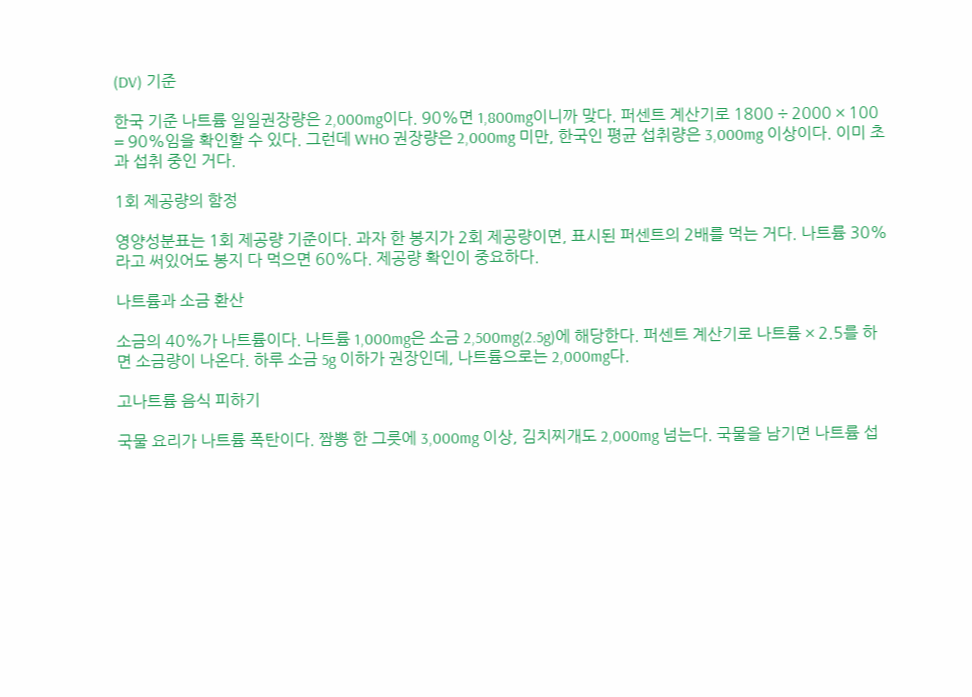(DV) 기준

한국 기준 나트륨 일일권장량은 2,000mg이다. 90%면 1,800mg이니까 맞다. 퍼센트 계산기로 1800 ÷ 2000 × 100 = 90%임을 확인할 수 있다. 그런데 WHO 권장량은 2,000mg 미만, 한국인 평균 섭취량은 3,000mg 이상이다. 이미 초과 섭취 중인 거다.

1회 제공량의 함정

영양성분표는 1회 제공량 기준이다. 과자 한 봉지가 2회 제공량이면, 표시된 퍼센트의 2배를 먹는 거다. 나트륨 30%라고 써있어도 봉지 다 먹으면 60%다. 제공량 확인이 중요하다.

나트륨과 소금 환산

소금의 40%가 나트륨이다. 나트륨 1,000mg은 소금 2,500mg(2.5g)에 해당한다. 퍼센트 계산기로 나트륨 × 2.5를 하면 소금량이 나온다. 하루 소금 5g 이하가 권장인데, 나트륨으로는 2,000mg다.

고나트륨 음식 피하기

국물 요리가 나트륨 폭탄이다. 짬뽕 한 그릇에 3,000mg 이상, 김치찌개도 2,000mg 넘는다. 국물을 남기면 나트륨 섭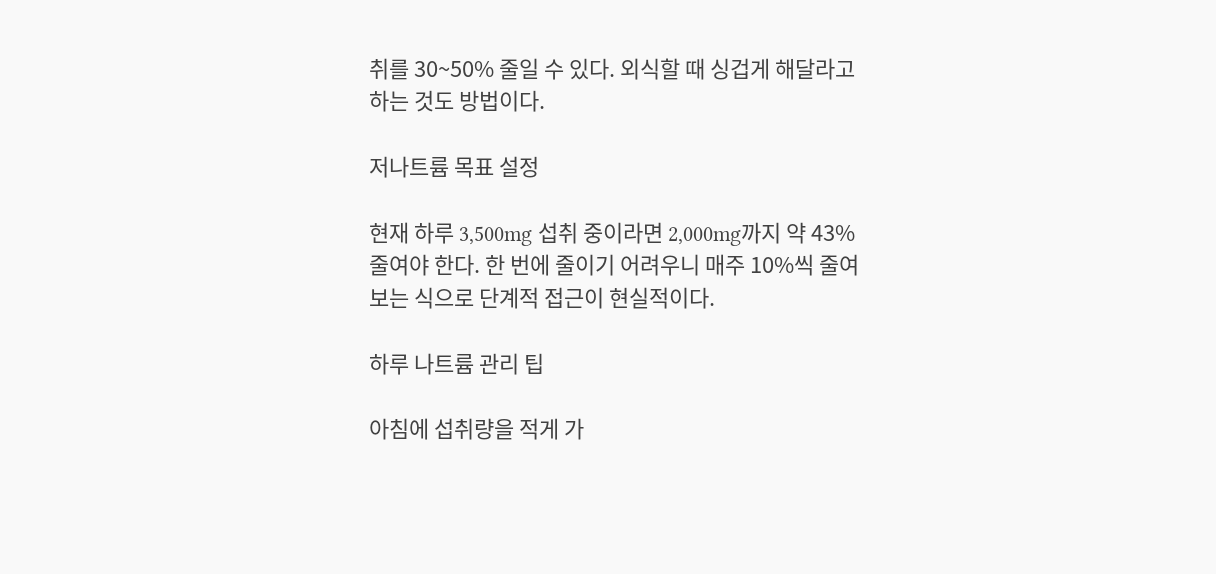취를 30~50% 줄일 수 있다. 외식할 때 싱겁게 해달라고 하는 것도 방법이다.

저나트륨 목표 설정

현재 하루 3,500mg 섭취 중이라면 2,000mg까지 약 43% 줄여야 한다. 한 번에 줄이기 어려우니 매주 10%씩 줄여보는 식으로 단계적 접근이 현실적이다.

하루 나트륨 관리 팁

아침에 섭취량을 적게 가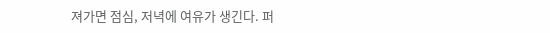져가면 점심, 저녁에 여유가 생긴다. 퍼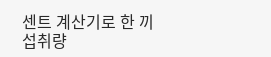센트 계산기로 한 끼 섭취량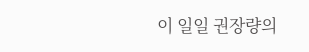이 일일 권장량의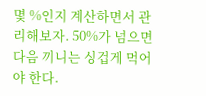몇 %인지 계산하면서 관리해보자. 50%가 넘으면 다음 끼니는 싱겁게 먹어야 한다.